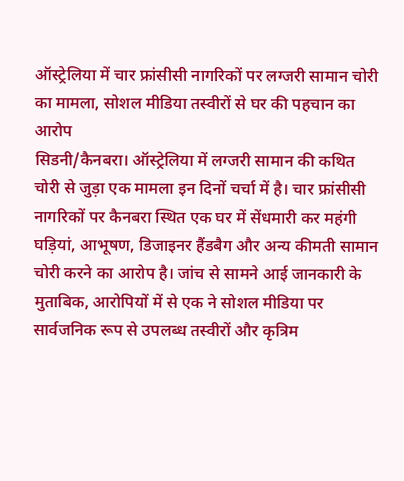ऑस्ट्रेलिया में चार फ्रांसीसी नागरिकों पर लग्जरी सामान चोरी का मामला, सोशल मीडिया तस्वीरों से घर की पहचान का आरोप
सिडनी/कैनबरा। ऑस्ट्रेलिया में लग्जरी सामान की कथित चोरी से जुड़ा एक मामला इन दिनों चर्चा में है। चार फ्रांसीसी नागरिकों पर कैनबरा स्थित एक घर में सेंधमारी कर महंगी घड़ियां, आभूषण, डिजाइनर हैंडबैग और अन्य कीमती सामान चोरी करने का आरोप है। जांच से सामने आई जानकारी के मुताबिक, आरोपियों में से एक ने सोशल मीडिया पर सार्वजनिक रूप से उपलब्ध तस्वीरों और कृत्रिम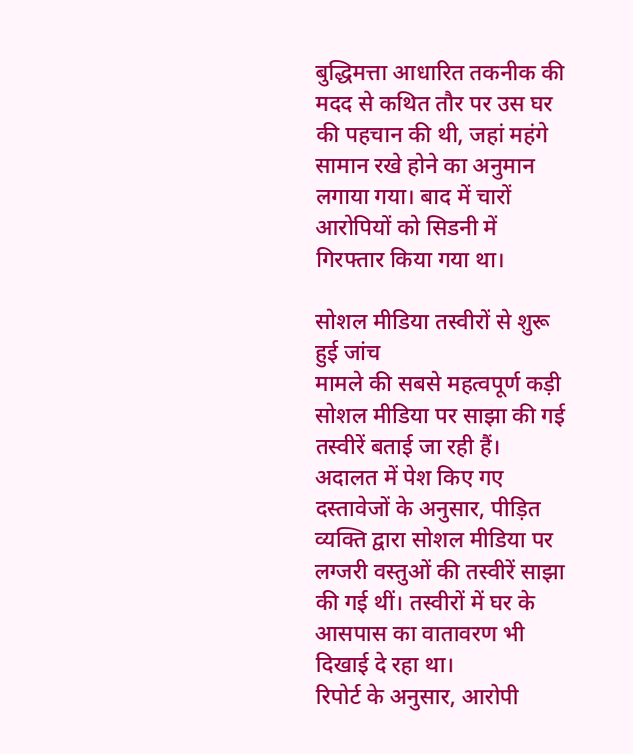बुद्धिमत्ता आधारित तकनीक की मदद से कथित तौर पर उस घर की पहचान की थी, जहां महंगे सामान रखे होने का अनुमान लगाया गया। बाद में चारों आरोपियों को सिडनी में गिरफ्तार किया गया था।

सोशल मीडिया तस्वीरों से शुरू हुई जांच
मामले की सबसे महत्वपूर्ण कड़ी सोशल मीडिया पर साझा की गई तस्वीरें बताई जा रही हैं। अदालत में पेश किए गए दस्तावेजों के अनुसार, पीड़ित व्यक्ति द्वारा सोशल मीडिया पर लग्जरी वस्तुओं की तस्वीरें साझा की गई थीं। तस्वीरों में घर के आसपास का वातावरण भी दिखाई दे रहा था।
रिपोर्ट के अनुसार, आरोपी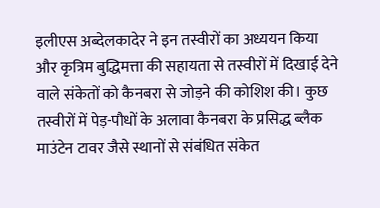इलीएस अब्देलकादेर ने इन तस्वीरों का अध्ययन किया और कृत्रिम बुद्धिमत्ता की सहायता से तस्वीरों में दिखाई देने वाले संकेतों को कैनबरा से जोड़ने की कोशिश की। कुछ तस्वीरों में पेड़-पौधों के अलावा कैनबरा के प्रसिद्ध ब्लैक माउंटेन टावर जैसे स्थानों से संबंधित संकेत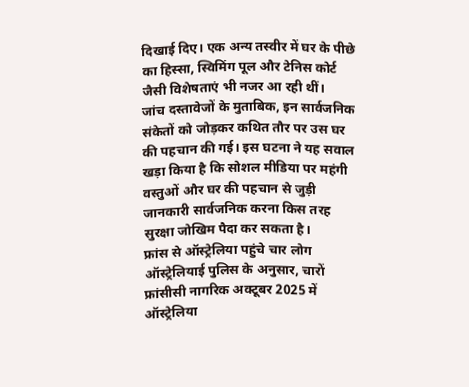दिखाई दिए। एक अन्य तस्वीर में घर के पीछे का हिस्सा, स्विमिंग पूल और टेनिस कोर्ट जैसी विशेषताएं भी नजर आ रही थीं।
जांच दस्तावेजों के मुताबिक, इन सार्वजनिक संकेतों को जोड़कर कथित तौर पर उस घर की पहचान की गई। इस घटना ने यह सवाल खड़ा किया है कि सोशल मीडिया पर महंगी वस्तुओं और घर की पहचान से जुड़ी जानकारी सार्वजनिक करना किस तरह सुरक्षा जोखिम पैदा कर सकता है।
फ्रांस से ऑस्ट्रेलिया पहुंचे चार लोग
ऑस्ट्रेलियाई पुलिस के अनुसार, चारों फ्रांसीसी नागरिक अक्टूबर 2025 में ऑस्ट्रेलिया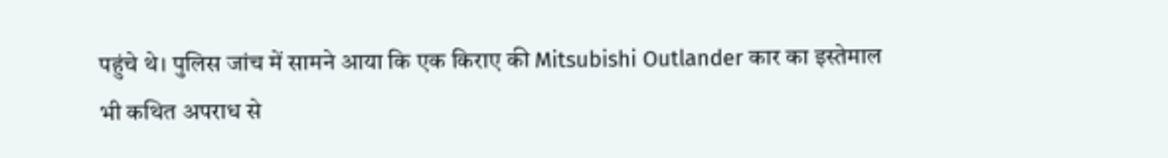पहुंचे थे। पुलिस जांच में सामने आया कि एक किराए की Mitsubishi Outlander कार का इस्तेमाल भी कथित अपराध से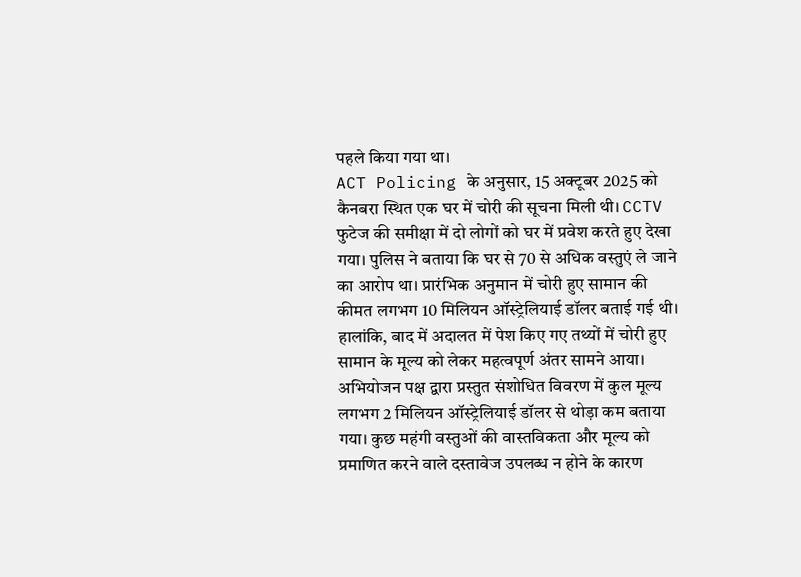पहले किया गया था।
ACT Policing के अनुसार, 15 अक्टूबर 2025 को कैनबरा स्थित एक घर में चोरी की सूचना मिली थी। CCTV फुटेज की समीक्षा में दो लोगों को घर में प्रवेश करते हुए देखा गया। पुलिस ने बताया कि घर से 70 से अधिक वस्तुएं ले जाने का आरोप था। प्रारंभिक अनुमान में चोरी हुए सामान की कीमत लगभग 10 मिलियन ऑस्ट्रेलियाई डॉलर बताई गई थी।
हालांकि, बाद में अदालत में पेश किए गए तथ्यों में चोरी हुए सामान के मूल्य को लेकर महत्वपूर्ण अंतर सामने आया। अभियोजन पक्ष द्वारा प्रस्तुत संशोधित विवरण में कुल मूल्य लगभग 2 मिलियन ऑस्ट्रेलियाई डॉलर से थोड़ा कम बताया गया। कुछ महंगी वस्तुओं की वास्तविकता और मूल्य को प्रमाणित करने वाले दस्तावेज उपलब्ध न होने के कारण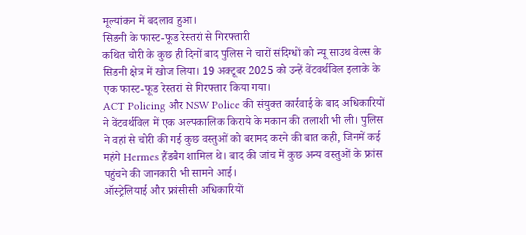मूल्यांकन में बदलाव हुआ।
सिडनी के फास्ट-फूड रेस्तरां से गिरफ्तारी
कथित चोरी के कुछ ही दिनों बाद पुलिस ने चारों संदिग्धों को न्यू साउथ वेल्स के सिडनी क्षेत्र में खोज लिया। 19 अक्टूबर 2025 को उन्हें वेंटवर्थविल इलाके के एक फास्ट-फूड रेस्तरां से गिरफ्तार किया गया।
ACT Policing और NSW Police की संयुक्त कार्रवाई के बाद अधिकारियों ने वेंटवर्थविल में एक अल्पकालिक किराये के मकान की तलाशी भी ली। पुलिस ने वहां से चोरी की गई कुछ वस्तुओं को बरामद करने की बात कही, जिनमें कई महंगे Hermes हैंडबैग शामिल थे। बाद की जांच में कुछ अन्य वस्तुओं के फ्रांस पहुंचने की जानकारी भी सामने आई।
ऑस्ट्रेलियाई और फ्रांसीसी अधिकारियों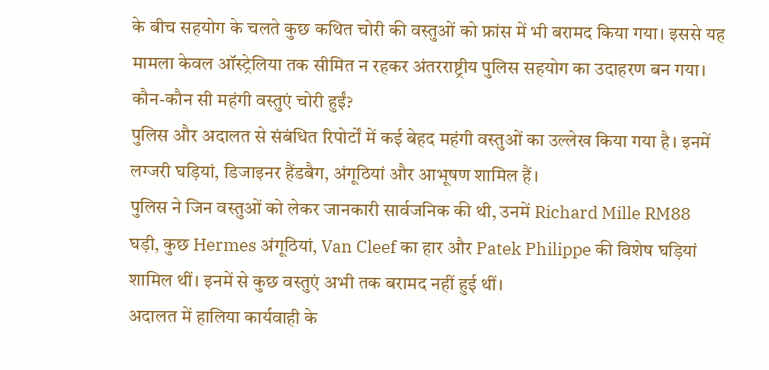के बीच सहयोग के चलते कुछ कथित चोरी की वस्तुओं को फ्रांस में भी बरामद किया गया। इससे यह मामला केवल ऑस्ट्रेलिया तक सीमित न रहकर अंतरराष्ट्रीय पुलिस सहयोग का उदाहरण बन गया।
कौन-कौन सी महंगी वस्तुएं चोरी हुईं?
पुलिस और अदालत से संबंधित रिपोर्टों में कई बेहद महंगी वस्तुओं का उल्लेख किया गया है। इनमें लग्जरी घड़ियां, डिजाइनर हैंडबैग, अंगूठियां और आभूषण शामिल हैं।
पुलिस ने जिन वस्तुओं को लेकर जानकारी सार्वजनिक की थी, उनमें Richard Mille RM88 घड़ी, कुछ Hermes अंगूठियां, Van Cleef का हार और Patek Philippe की विशेष घड़ियां शामिल थीं। इनमें से कुछ वस्तुएं अभी तक बरामद नहीं हुई थीं।
अदालत में हालिया कार्यवाही के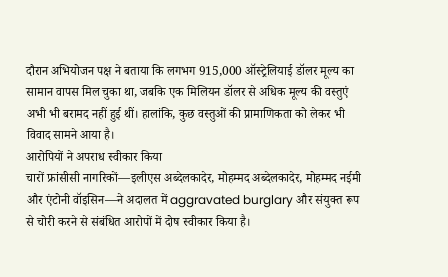दौरान अभियोजन पक्ष ने बताया कि लगभग 915,000 ऑस्ट्रेलियाई डॉलर मूल्य का सामान वापस मिल चुका था, जबकि एक मिलियन डॉलर से अधिक मूल्य की वस्तुएं अभी भी बरामद नहीं हुई थीं। हालांकि, कुछ वस्तुओं की प्रामाणिकता को लेकर भी विवाद सामने आया है।
आरोपियों ने अपराध स्वीकार किया
चारों फ्रांसीसी नागरिकों—इलीएस अब्देलकादेर, मोहम्मद अब्देलकादेर, मोहम्मद नईमी और एंटोनी वॉइसिन—ने अदालत में aggravated burglary और संयुक्त रूप से चोरी करने से संबंधित आरोपों में दोष स्वीकार किया है।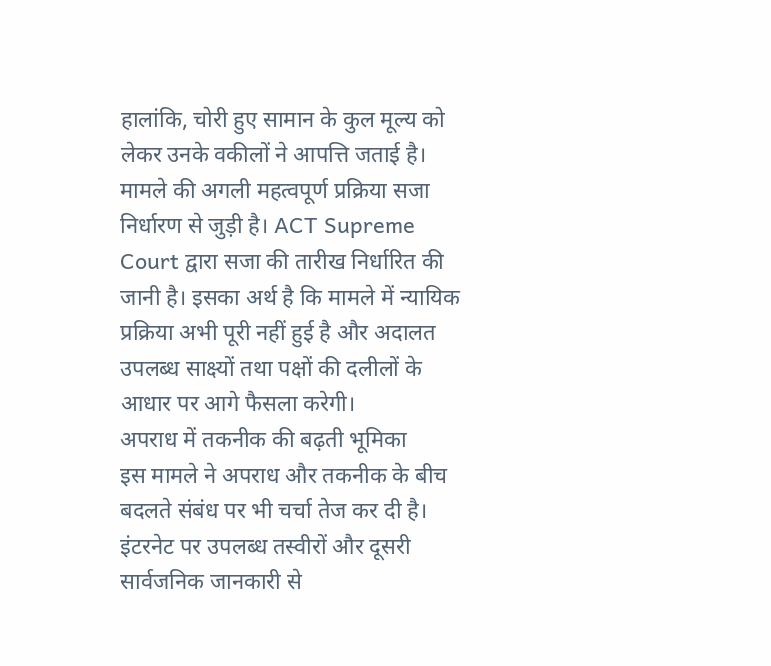हालांकि, चोरी हुए सामान के कुल मूल्य को लेकर उनके वकीलों ने आपत्ति जताई है।
मामले की अगली महत्वपूर्ण प्रक्रिया सजा निर्धारण से जुड़ी है। ACT Supreme Court द्वारा सजा की तारीख निर्धारित की जानी है। इसका अर्थ है कि मामले में न्यायिक प्रक्रिया अभी पूरी नहीं हुई है और अदालत उपलब्ध साक्ष्यों तथा पक्षों की दलीलों के आधार पर आगे फैसला करेगी।
अपराध में तकनीक की बढ़ती भूमिका
इस मामले ने अपराध और तकनीक के बीच बदलते संबंध पर भी चर्चा तेज कर दी है। इंटरनेट पर उपलब्ध तस्वीरों और दूसरी सार्वजनिक जानकारी से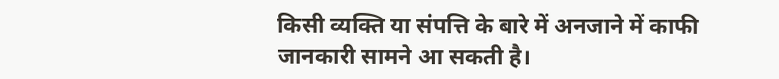किसी व्यक्ति या संपत्ति के बारे में अनजाने में काफी जानकारी सामने आ सकती है।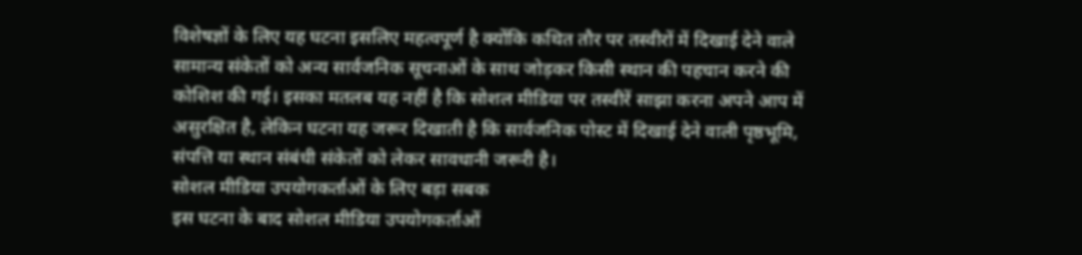विशेषज्ञों के लिए यह घटना इसलिए महत्वपूर्ण है क्योंकि कथित तौर पर तस्वीरों में दिखाई देने वाले सामान्य संकेतों को अन्य सार्वजनिक सूचनाओं के साथ जोड़कर किसी स्थान की पहचान करने की कोशिश की गई। इसका मतलब यह नहीं है कि सोशल मीडिया पर तस्वीरें साझा करना अपने आप में असुरक्षित है, लेकिन घटना यह जरूर दिखाती है कि सार्वजनिक पोस्ट में दिखाई देने वाली पृष्ठभूमि, संपत्ति या स्थान संबंधी संकेतों को लेकर सावधानी जरूरी है।
सोशल मीडिया उपयोगकर्ताओं के लिए बड़ा सबक
इस घटना के बाद सोशल मीडिया उपयोगकर्ताओं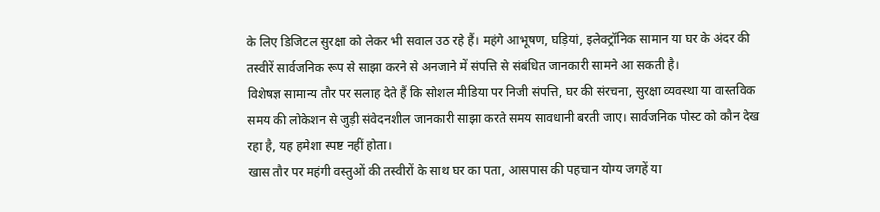के लिए डिजिटल सुरक्षा को लेकर भी सवाल उठ रहे हैं। महंगे आभूषण, घड़ियां, इलेक्ट्रॉनिक सामान या घर के अंदर की तस्वीरें सार्वजनिक रूप से साझा करने से अनजाने में संपत्ति से संबंधित जानकारी सामने आ सकती है।
विशेषज्ञ सामान्य तौर पर सलाह देते हैं कि सोशल मीडिया पर निजी संपत्ति, घर की संरचना, सुरक्षा व्यवस्था या वास्तविक समय की लोकेशन से जुड़ी संवेदनशील जानकारी साझा करते समय सावधानी बरती जाए। सार्वजनिक पोस्ट को कौन देख रहा है, यह हमेशा स्पष्ट नहीं होता।
खास तौर पर महंगी वस्तुओं की तस्वीरों के साथ घर का पता, आसपास की पहचान योग्य जगहें या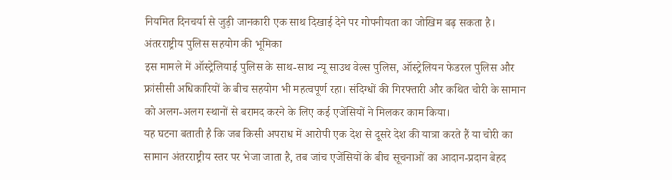नियमित दिनचर्या से जुड़ी जानकारी एक साथ दिखाई देने पर गोपनीयता का जोखिम बढ़ सकता है।
अंतरराष्ट्रीय पुलिस सहयोग की भूमिका
इस मामले में ऑस्ट्रेलियाई पुलिस के साथ-साथ न्यू साउथ वेल्स पुलिस, ऑस्ट्रेलियन फेडरल पुलिस और फ्रांसीसी अधिकारियों के बीच सहयोग भी महत्वपूर्ण रहा। संदिग्धों की गिरफ्तारी और कथित चोरी के सामान को अलग-अलग स्थानों से बरामद करने के लिए कई एजेंसियों ने मिलकर काम किया।
यह घटना बताती है कि जब किसी अपराध में आरोपी एक देश से दूसरे देश की यात्रा करते हैं या चोरी का सामान अंतरराष्ट्रीय स्तर पर भेजा जाता है, तब जांच एजेंसियों के बीच सूचनाओं का आदान-प्रदान बेहद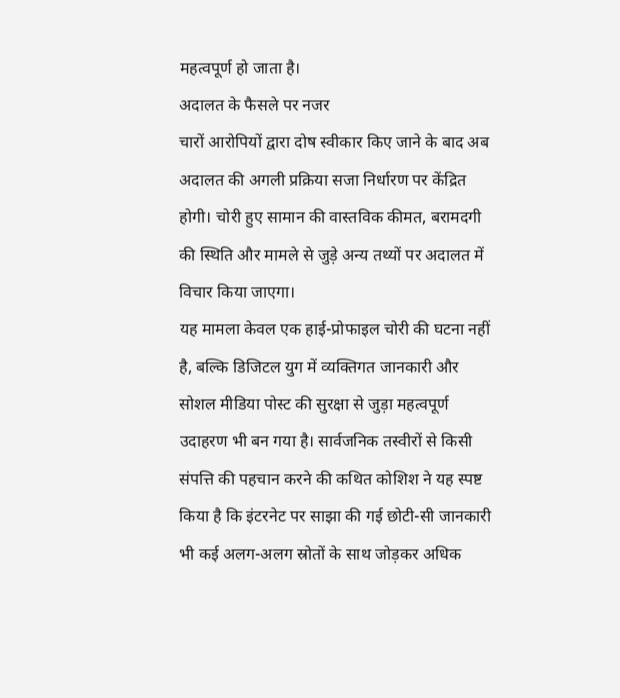महत्वपूर्ण हो जाता है।
अदालत के फैसले पर नजर
चारों आरोपियों द्वारा दोष स्वीकार किए जाने के बाद अब अदालत की अगली प्रक्रिया सजा निर्धारण पर केंद्रित होगी। चोरी हुए सामान की वास्तविक कीमत, बरामदगी की स्थिति और मामले से जुड़े अन्य तथ्यों पर अदालत में विचार किया जाएगा।
यह मामला केवल एक हाई-प्रोफाइल चोरी की घटना नहीं है, बल्कि डिजिटल युग में व्यक्तिगत जानकारी और सोशल मीडिया पोस्ट की सुरक्षा से जुड़ा महत्वपूर्ण उदाहरण भी बन गया है। सार्वजनिक तस्वीरों से किसी संपत्ति की पहचान करने की कथित कोशिश ने यह स्पष्ट किया है कि इंटरनेट पर साझा की गई छोटी-सी जानकारी भी कई अलग-अलग स्रोतों के साथ जोड़कर अधिक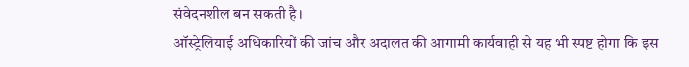संवेदनशील बन सकती है।
ऑस्ट्रेलियाई अधिकारियों की जांच और अदालत की आगामी कार्यवाही से यह भी स्पष्ट होगा कि इस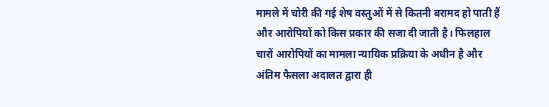मामले में चोरी की गई शेष वस्तुओं में से कितनी बरामद हो पाती हैं और आरोपियों को किस प्रकार की सजा दी जाती है। फिलहाल चारों आरोपियों का मामला न्यायिक प्रक्रिया के अधीन है और अंतिम फैसला अदालत द्वारा ही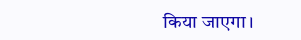किया जाएगा।